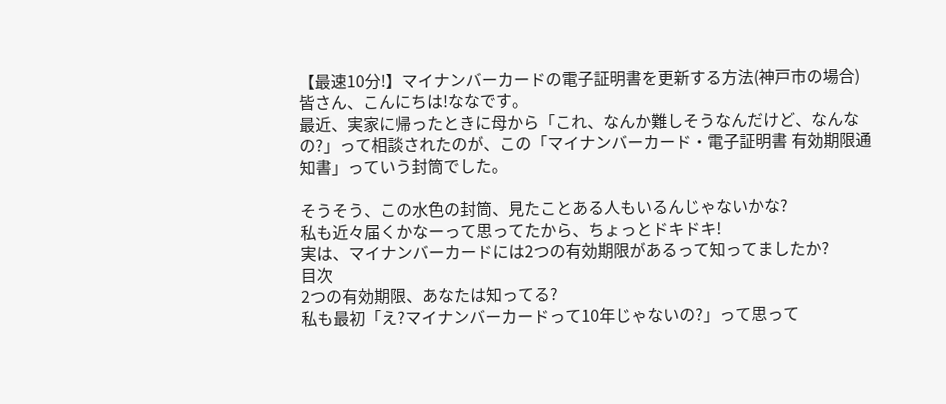【最速10分!】マイナンバーカードの電子証明書を更新する方法(神戸市の場合)
皆さん、こんにちは!ななです。
最近、実家に帰ったときに母から「これ、なんか難しそうなんだけど、なんなの?」って相談されたのが、この「マイナンバーカード・電子証明書 有効期限通知書」っていう封筒でした。

そうそう、この水色の封筒、見たことある人もいるんじゃないかな?
私も近々届くかなーって思ってたから、ちょっとドキドキ!
実は、マイナンバーカードには2つの有効期限があるって知ってましたか?
目次
2つの有効期限、あなたは知ってる?
私も最初「え?マイナンバーカードって10年じゃないの?」って思って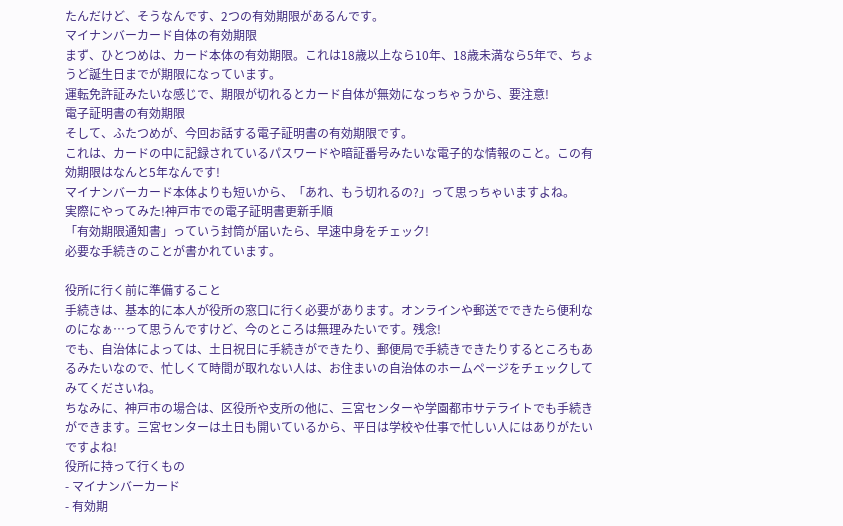たんだけど、そうなんです、2つの有効期限があるんです。
マイナンバーカード自体の有効期限
まず、ひとつめは、カード本体の有効期限。これは18歳以上なら10年、18歳未満なら5年で、ちょうど誕生日までが期限になっています。
運転免許証みたいな感じで、期限が切れるとカード自体が無効になっちゃうから、要注意!
電子証明書の有効期限
そして、ふたつめが、今回お話する電子証明書の有効期限です。
これは、カードの中に記録されているパスワードや暗証番号みたいな電子的な情報のこと。この有効期限はなんと5年なんです!
マイナンバーカード本体よりも短いから、「あれ、もう切れるの?」って思っちゃいますよね。
実際にやってみた!神戸市での電子証明書更新手順
「有効期限通知書」っていう封筒が届いたら、早速中身をチェック!
必要な手続きのことが書かれています。

役所に行く前に準備すること
手続きは、基本的に本人が役所の窓口に行く必要があります。オンラインや郵送でできたら便利なのになぁ…って思うんですけど、今のところは無理みたいです。残念!
でも、自治体によっては、土日祝日に手続きができたり、郵便局で手続きできたりするところもあるみたいなので、忙しくて時間が取れない人は、お住まいの自治体のホームページをチェックしてみてくださいね。
ちなみに、神戸市の場合は、区役所や支所の他に、三宮センターや学園都市サテライトでも手続きができます。三宮センターは土日も開いているから、平日は学校や仕事で忙しい人にはありがたいですよね!
役所に持って行くもの
- マイナンバーカード
- 有効期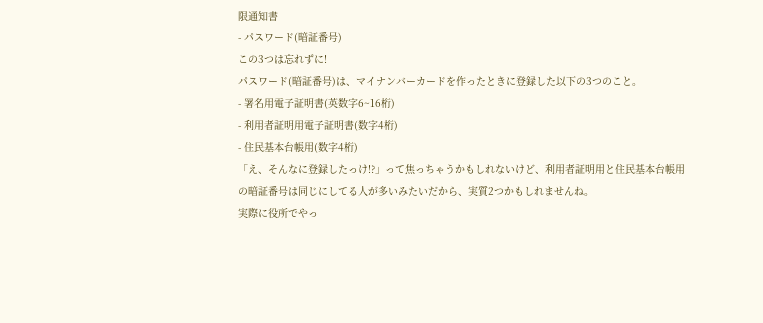限通知書
- パスワード(暗証番号)
この3つは忘れずに!
パスワード(暗証番号)は、マイナンバーカードを作ったときに登録した以下の3つのこと。
- 署名用電子証明書(英数字6~16桁)
- 利用者証明用電子証明書(数字4桁)
- 住民基本台帳用(数字4桁)
「え、そんなに登録したっけ!?」って焦っちゃうかもしれないけど、利用者証明用と住民基本台帳用の暗証番号は同じにしてる人が多いみたいだから、実質2つかもしれませんね。
実際に役所でやっ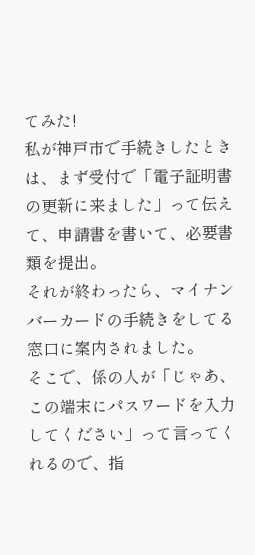てみた!
私が神戸市で手続きしたときは、まず受付で「電子証明書の更新に来ました」って伝えて、申請書を書いて、必要書類を提出。
それが終わったら、マイナンバーカードの手続きをしてる窓口に案内されました。
そこで、係の人が「じゃあ、この端末にパスワードを入力してください」って言ってくれるので、指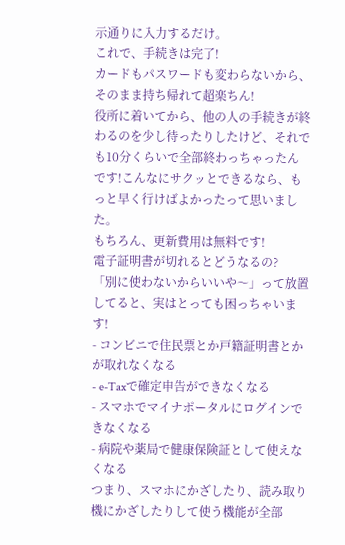示通りに入力するだけ。
これで、手続きは完了!
カードもパスワードも変わらないから、そのまま持ち帰れて超楽ちん!
役所に着いてから、他の人の手続きが終わるのを少し待ったりしたけど、それでも10分くらいで全部終わっちゃったんです!こんなにサクッとできるなら、もっと早く行けばよかったって思いました。
もちろん、更新費用は無料です!
電子証明書が切れるとどうなるの?
「別に使わないからいいや〜」って放置してると、実はとっても困っちゃいます!
- コンビニで住民票とか戸籍証明書とかが取れなくなる
- e-Taxで確定申告ができなくなる
- スマホでマイナポータルにログインできなくなる
- 病院や薬局で健康保険証として使えなくなる
つまり、スマホにかざしたり、読み取り機にかざしたりして使う機能が全部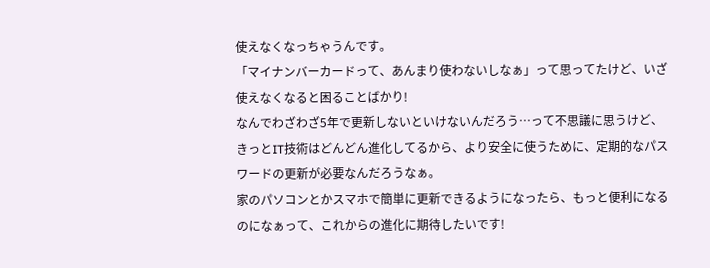使えなくなっちゃうんです。
「マイナンバーカードって、あんまり使わないしなぁ」って思ってたけど、いざ使えなくなると困ることばかり!
なんでわざわざ5年で更新しないといけないんだろう…って不思議に思うけど、きっとIT技術はどんどん進化してるから、より安全に使うために、定期的なパスワードの更新が必要なんだろうなぁ。
家のパソコンとかスマホで簡単に更新できるようになったら、もっと便利になるのになぁって、これからの進化に期待したいです!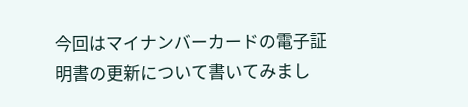今回はマイナンバーカードの電子証明書の更新について書いてみまし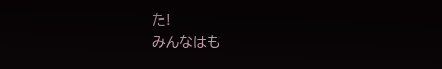た!
みんなはも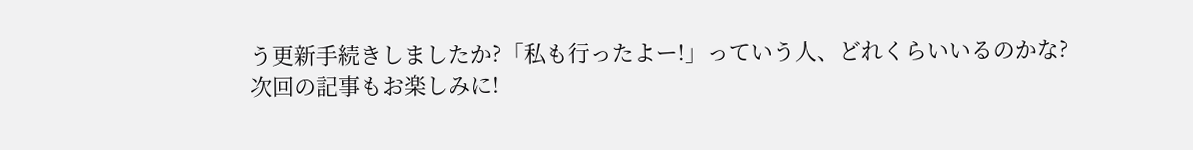う更新手続きしましたか?「私も行ったよー!」っていう人、どれくらいいるのかな?
次回の記事もお楽しみに!